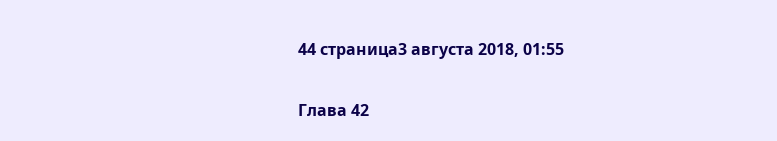44 страница3 августа 2018, 01:55

Глава 42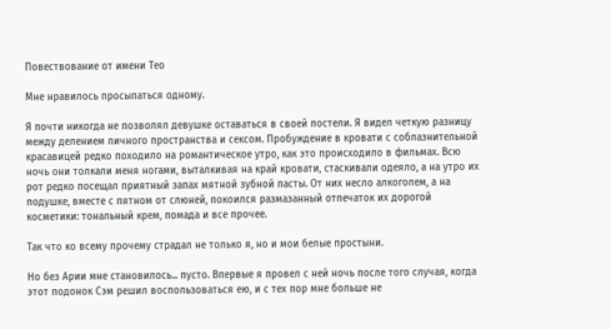Повествование от имени Тео

Мне нравилось просыпаться одному.

Я почти никогда не позволял девушке оставаться в своей постели. Я видел четкую разницу между делением личного пространства и сексом. Пробуждение в кровати с соблазнительной красавицей редко походило на романтическое утро, как это происходило в фильмах. Всю ночь они толкали меня ногами, выталкивая на край кровати, стаскивали одеяло, а на утро их рот редко посещал приятный запах мятной зубной пасты. От них несло алкоголем, а на подушке, вместе с пятном от слюней, покоился размазанный отпечаток их дорогой косметики: тональный крем, помада и все прочее.

Так что ко всему прочему страдал не только я, но и мои белые простыни.

Но без Арии мне становилось... пусто. Впервые я провел с ней ночь после того случая, когда этот подонок Сэм решил воспользоваться ею, и с тех пор мне больше не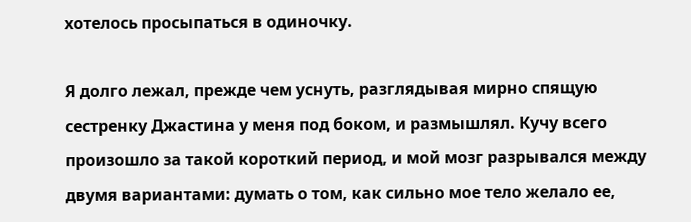хотелось просыпаться в одиночку.

Я долго лежал, прежде чем уснуть, разглядывая мирно спящую сестренку Джастина у меня под боком, и размышлял. Кучу всего произошло за такой короткий период, и мой мозг разрывался между двумя вариантами: думать о том, как сильно мое тело желало ее,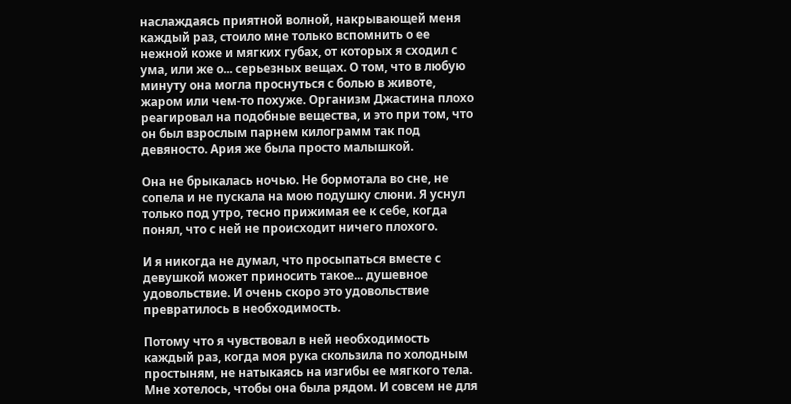наслаждаясь приятной волной, накрывающей меня каждый раз, стоило мне только вспомнить о ее нежной коже и мягких губах, от которых я сходил с ума, или же о... серьезных вещах. О том, что в любую минуту она могла проснуться с болью в животе, жаром или чем-то похуже. Организм Джастина плохо реагировал на подобные вещества, и это при том, что он был взрослым парнем килограмм так под девяносто. Ария же была просто малышкой.

Она не брыкалась ночью. Не бормотала во сне, не сопела и не пускала на мою подушку слюни. Я уснул только под утро, тесно прижимая ее к себе, когда понял, что с ней не происходит ничего плохого.

И я никогда не думал, что просыпаться вместе с девушкой может приносить такое... душевное удовольствие. И очень скоро это удовольствие превратилось в необходимость.

Потому что я чувствовал в ней необходимость каждый раз, когда моя рука скользила по холодным простыням, не натыкаясь на изгибы ее мягкого тела. Мне хотелось, чтобы она была рядом. И совсем не для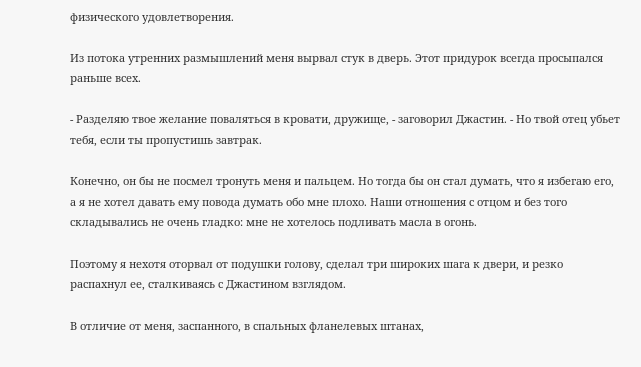физического удовлетворения.

Из потока утренних размышлений меня вырвал стук в дверь. Этот придурок всегда просыпался раньше всех.

- Разделяю твое желание поваляться в кровати, дружище, - заговорил Джастин. - Но твой отец убьет тебя, если ты пропустишь завтрак.

Конечно, он бы не посмел тронуть меня и пальцем. Но тогда бы он стал думать, что я избегаю его, а я не хотел давать ему повода думать обо мне плохо. Наши отношения с отцом и без того складывались не очень гладко: мне не хотелось подливать масла в огонь.

Поэтому я нехотя оторвал от подушки голову, сделал три широких шага к двери, и резко распахнул ее, сталкиваясь с Джастином взглядом.

В отличие от меня, заспанного, в спальных фланелевых штанах,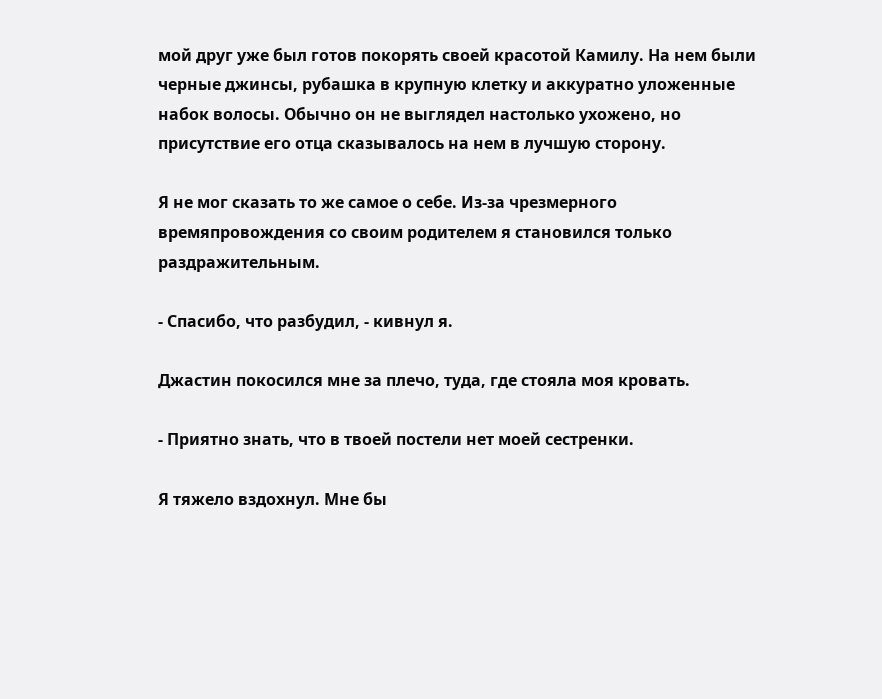мой друг уже был готов покорять своей красотой Камилу. На нем были черные джинсы, рубашка в крупную клетку и аккуратно уложенные набок волосы. Обычно он не выглядел настолько ухожено, но присутствие его отца сказывалось на нем в лучшую сторону.

Я не мог сказать то же самое о себе. Из-за чрезмерного времяпровождения со своим родителем я становился только раздражительным.

- Спасибо, что разбудил, - кивнул я.

Джастин покосился мне за плечо, туда, где стояла моя кровать.

- Приятно знать, что в твоей постели нет моей сестренки.

Я тяжело вздохнул. Мне бы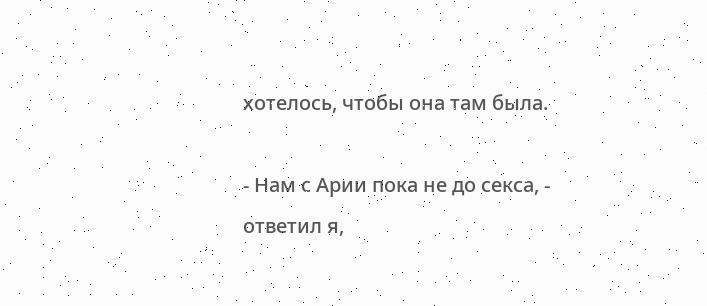хотелось, чтобы она там была.

- Нам с Арии пока не до секса, - ответил я,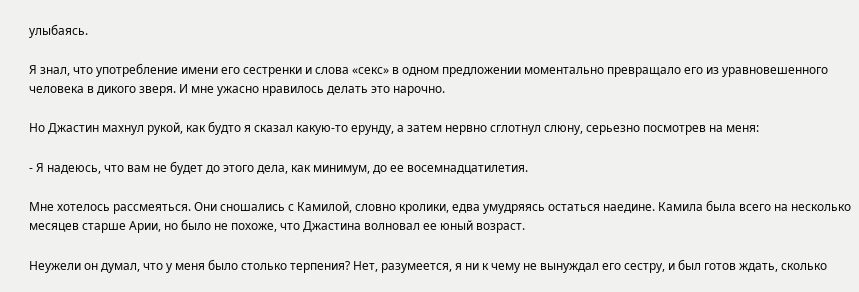улыбаясь.

Я знал, что употребление имени его сестренки и слова «секс» в одном предложении моментально превращало его из уравновешенного человека в дикого зверя. И мне ужасно нравилось делать это нарочно.

Но Джастин махнул рукой, как будто я сказал какую-то ерунду, а затем нервно сглотнул слюну, серьезно посмотрев на меня:

- Я надеюсь, что вам не будет до этого дела, как минимум, до ее восемнадцатилетия.

Мне хотелось рассмеяться. Они сношались с Камилой, словно кролики, едва умудряясь остаться наедине. Камила была всего на несколько месяцев старше Арии, но было не похоже, что Джастина волновал ее юный возраст.

Неужели он думал, что у меня было столько терпения? Нет, разумеется, я ни к чему не вынуждал его сестру, и был готов ждать, сколько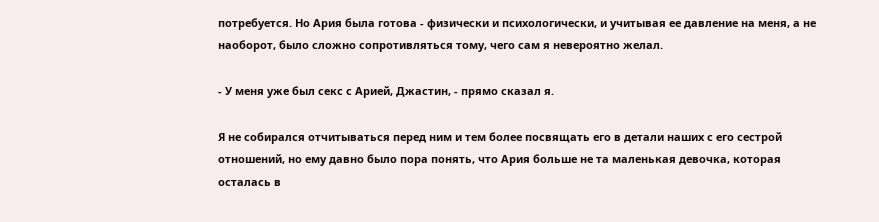потребуется. Но Ария была готова - физически и психологически, и учитывая ее давление на меня, а не наоборот, было сложно сопротивляться тому, чего сам я невероятно желал.

- У меня уже был секс с Арией, Джастин, - прямо сказал я.

Я не собирался отчитываться перед ним и тем более посвящать его в детали наших с его сестрой отношений, но ему давно было пора понять, что Ария больше не та маленькая девочка, которая осталась в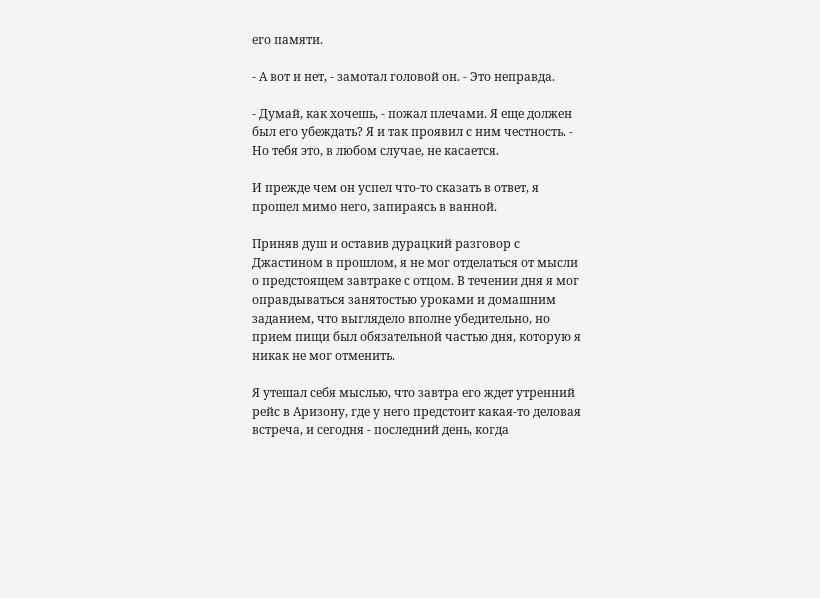его памяти.

- А вот и нет, - замотал головой он. - Это неправда.

- Думай, как хочешь, - пожал плечами. Я еще должен был его убеждать? Я и так проявил с ним честность. - Но тебя это, в любом случае, не касается.

И прежде чем он успел что-то сказать в ответ, я прошел мимо него, запираясь в ванной.

Приняв душ и оставив дурацкий разговор с Джастином в прошлом, я не мог отделаться от мысли о предстоящем завтраке с отцом. В течении дня я мог оправдываться занятостью уроками и домашним заданием, что выглядело вполне убедительно, но прием пищи был обязательной частью дня, которую я никак не мог отменить.

Я утешал себя мыслью, что завтра его ждет утренний рейс в Аризону, где у него предстоит какая-то деловая встреча, и сегодня - последний день, когда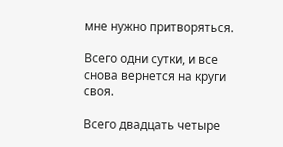мне нужно притворяться.

Всего одни сутки, и все снова вернется на круги своя.

Всего двадцать четыре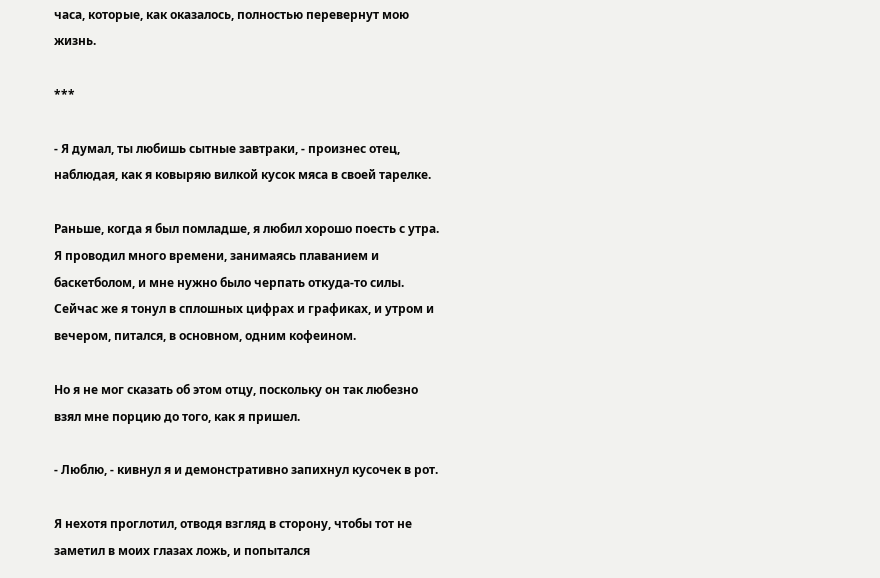часа, которые, как оказалось, полностью перевернут мою жизнь.

***

- Я думал, ты любишь сытные завтраки, - произнес отец, наблюдая, как я ковыряю вилкой кусок мяса в своей тарелке.

Раньше, когда я был помладше, я любил хорошо поесть с утра. Я проводил много времени, занимаясь плаванием и баскетболом, и мне нужно было черпать откуда-то силы. Сейчас же я тонул в сплошных цифрах и графиках, и утром и вечером, питался, в основном, одним кофеином.

Но я не мог сказать об этом отцу, поскольку он так любезно взял мне порцию до того, как я пришел.

- Люблю, - кивнул я и демонстративно запихнул кусочек в рот.

Я нехотя проглотил, отводя взгляд в сторону, чтобы тот не заметил в моих глазах ложь, и попытался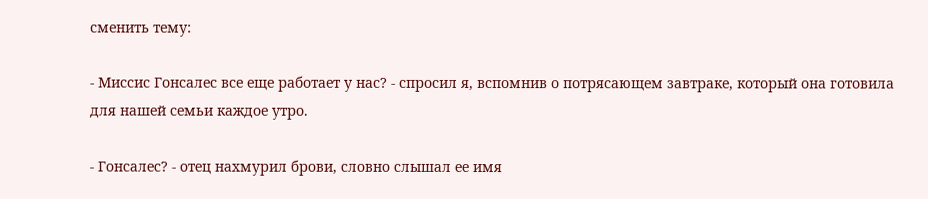сменить тему:

- Миссис Гонсалес все еще работает у нас? - спросил я, вспомнив о потрясающем завтраке, который она готовила для нашей семьи каждое утро.

- Гонсалес? - отец нахмурил брови, словно слышал ее имя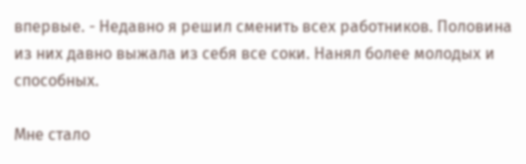впервые. - Недавно я решил сменить всех работников. Половина из них давно выжала из себя все соки. Нанял более молодых и способных.

Мне стало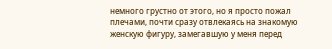немного грустно от этого, но я просто пожал плечами, почти сразу отвлекаясь на знакомую женскую фигуру, замегавшую у меня перед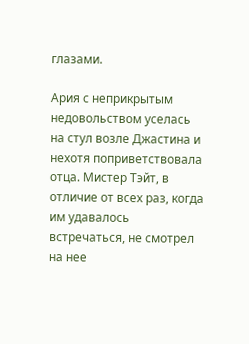глазами.

Ария с неприкрытым недовольством уселась на стул возле Джастина и нехотя поприветствовала отца. Мистер Тэйт, в отличие от всех раз, когда им удавалось встречаться, не смотрел на нее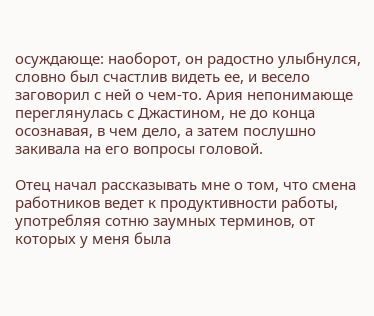осуждающе: наоборот, он радостно улыбнулся, словно был счастлив видеть ее, и весело заговорил с ней о чем-то. Ария непонимающе переглянулась с Джастином, не до конца осознавая, в чем дело, а затем послушно закивала на его вопросы головой.

Отец начал рассказывать мне о том, что смена работников ведет к продуктивности работы, употребляя сотню заумных терминов, от которых у меня была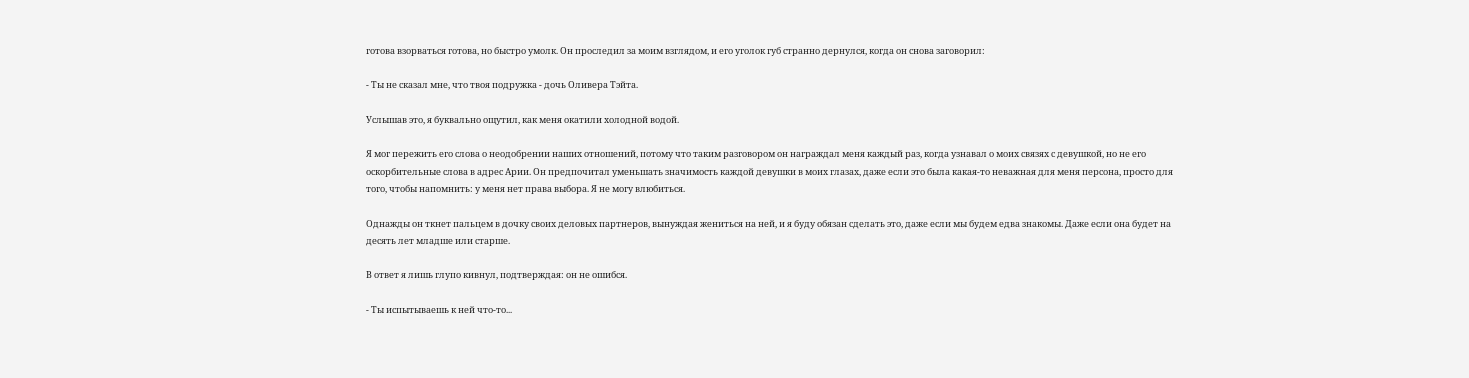готова взорваться готова, но быстро умолк. Он проследил за моим взглядом, и его уголок губ странно дернулся, когда он снова заговорил:

- Ты не сказал мне, что твоя подружка - дочь Оливера Тэйта.

Услышав это, я буквально ощутил, как меня окатили холодной водой.

Я мог пережить его слова о неодобрении наших отношений, потому что таким разговором он награждал меня каждый раз, когда узнавал о моих связях с девушкой, но не его оскорбительные слова в адрес Арии. Он предпочитал уменьшать значимость каждой девушки в моих глазах, даже если это была какая-то неважная для меня персона, просто для того, чтобы напомнить: у меня нет права выбора. Я не могу влюбиться.

Однажды он ткнет пальцем в дочку своих деловых партнеров, вынуждая жениться на ней, и я буду обязан сделать это, даже если мы будем едва знакомы. Даже если она будет на десять лет младше или старше.

В ответ я лишь глупо кивнул, подтверждая: он не ошибся.

- Ты испытываешь к ней что-то...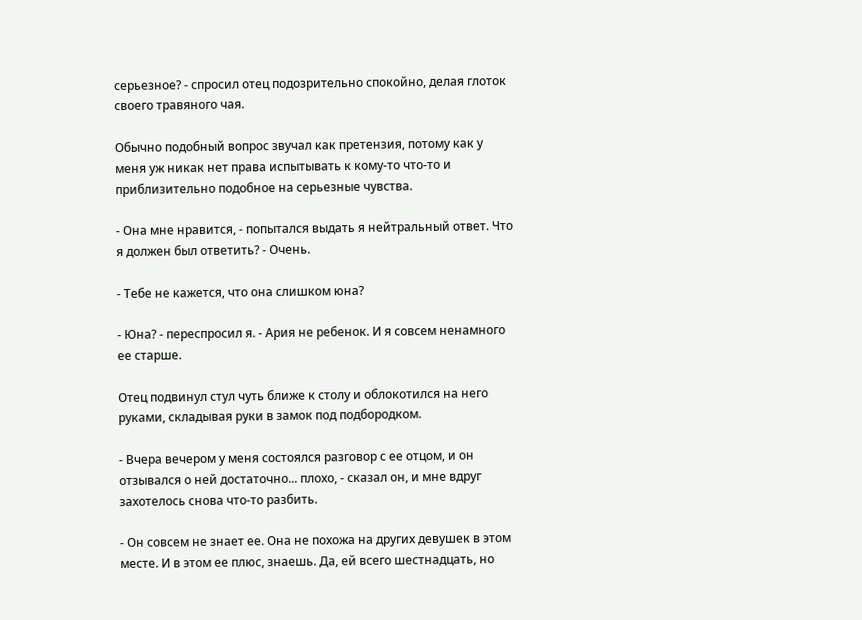серьезное? - спросил отец подозрительно спокойно, делая глоток своего травяного чая.

Обычно подобный вопрос звучал как претензия, потому как у меня уж никак нет права испытывать к кому-то что-то и приблизительно подобное на серьезные чувства.

- Она мне нравится, - попытался выдать я нейтральный ответ. Что я должен был ответить? - Очень.

- Тебе не кажется, что она слишком юна?

- Юна? - переспросил я. - Ария не ребенок. И я совсем ненамного ее старше.

Отец подвинул стул чуть ближе к столу и облокотился на него руками, складывая руки в замок под подбородком.

- Вчера вечером у меня состоялся разговор с ее отцом, и он отзывался о ней достаточно... плохо, - сказал он, и мне вдруг захотелось снова что-то разбить.

- Он совсем не знает ее. Она не похожа на других девушек в этом месте. И в этом ее плюс, знаешь. Да, ей всего шестнадцать, но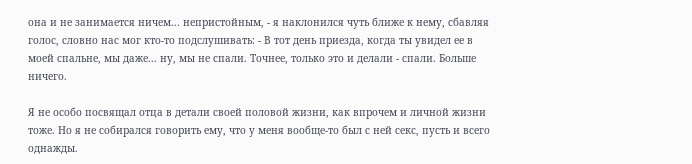она и не занимается ничем... непристойным, - я наклонился чуть ближе к нему, сбавляя голос, словно нас мог кто-то подслушивать: - В тот день приезда, когда ты увидел ее в моей спальне, мы даже... ну, мы не спали. Точнее, только это и делали - спали. Больше ничего.

Я не особо посвящал отца в детали своей половой жизни, как впрочем и личной жизни тоже. Но я не собирался говорить ему, что у меня вообще-то был с ней секс, пусть и всего однажды.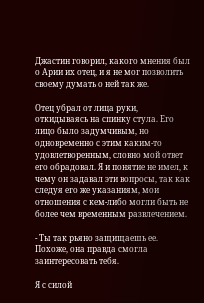Джастин говорил, какого мнения был о Арии их отец, и я не мог позволить своему думать о ней так же.

Отец убрал от лица руки, откидываясь на спинку стула. Его лицо было задумчивым, но одновременно с этим каким-то удовлетворенным, словно мой ответ его обрадовал. Я и понятие не имел, к чему он задавал эти вопросы, так как следуя его же указаниям, мои отношения с кем-либо могли быть не более чем временным развлечением.

- Ты так рьяно защищаешь ее. Похоже, она правда смогла заинтересовать тебя.

Я с силой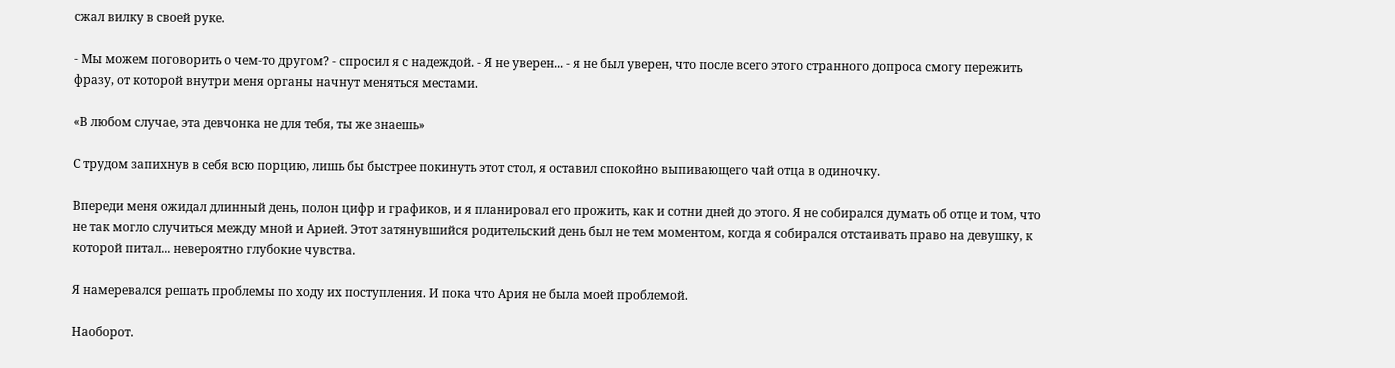сжал вилку в своей руке.

- Мы можем поговорить о чем-то другом? - спросил я с надеждой. - Я не уверен... - я не был уверен, что после всего этого странного допроса смогу пережить фразу, от которой внутри меня органы начнут меняться местами.

«В любом случае, эта девчонка не для тебя, ты же знаешь»

С трудом запихнув в себя всю порцию, лишь бы быстрее покинуть этот стол, я оставил спокойно выпивающего чай отца в одиночку.

Впереди меня ожидал длинный день, полон цифр и графиков, и я планировал его прожить, как и сотни дней до этого. Я не собирался думать об отце и том, что не так могло случиться между мной и Арией. Этот затянувшийся родительский день был не тем моментом, когда я собирался отстаивать право на девушку, к которой питал... невероятно глубокие чувства.

Я намеревался решать проблемы по ходу их поступления. И пока что Ария не была моей проблемой.

Наоборот.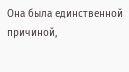Она была единственной причиной,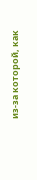из-за которой, как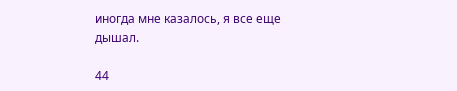иногда мне казалось, я все еще дышал.

44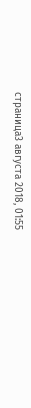страница3 августа 2018, 01:55